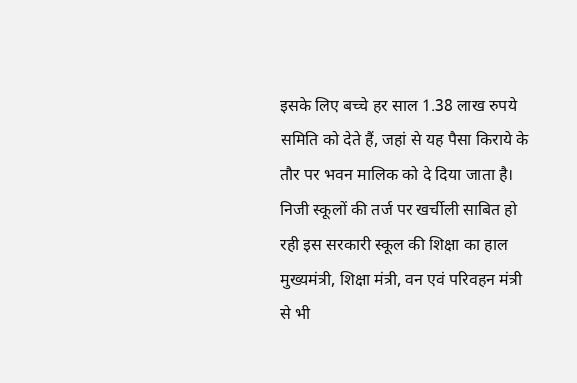इसके लिए बच्चे हर साल 1.38 लाख रुपये समिति को देते हैं, जहां से यह पैसा किराये के तौर पर भवन मालिक को दे दिया जाता है। निजी स्कूलों की तर्ज पर खर्चीली साबित हो रही इस सरकारी स्कूल की शिक्षा का हाल मुख्यमंत्री, शिक्षा मंत्री, वन एवं परिवहन मंत्री से भी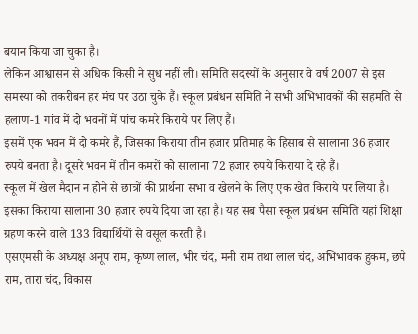बयान किया जा चुका है।
लेकिन आश्वासन से अधिक किसी ने सुध नहीं ली। समिति सदस्यों के अनुसार वे वर्ष 2007 से इस समस्या को तकरीबन हर मंच पर उठा चुके हैं। स्कूल प्रबंधन समिति ने सभी अभिभावकों की सहमति से हलाण-1 गांव में दो भवनों में पांच कमरे किराये पर लिए हैं।
इसमें एक भवन में दो कमरे हैं, जिसका किराया तीन हजार प्रतिमाह के हिसाब से सालाना 36 हजार रुपये बनता है। दूसरे भवन में तीन कमरों को सालाना 72 हजार रुपये किराया दे रहे हैं।
स्कूल में खेल मैदान न होने से छात्रों की प्रार्थना सभा व खेलने के लिए एक खेत किराये पर लिया है। इसका किराया सालाना 30 हजार रुपये दिया जा रहा है। यह सब पैसा स्कूल प्रबंधन समिति यहां शिक्षा ग्रहण करने वाले 133 विद्यार्थियों से वसूल करती है।
एसएमसी के अध्यक्ष अनूप राम, कृष्ण लाल, भीर चंद, मनी राम तथा लाल चंद, अभिभावक हुकम, छपे राम, तारा चंद, विकास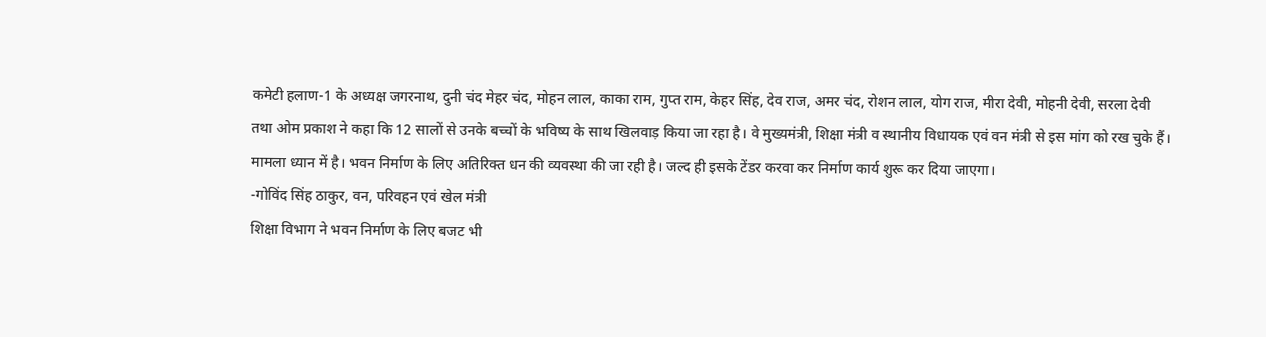कमेटी हलाण-1 के अध्यक्ष जगरनाथ, दुनी चंद मेहर चंद, मोहन लाल, काका राम, गुप्त राम, केहर सिंह, देव राज, अमर चंद, रोशन लाल, योग राज, मीरा देवी, मोहनी देवी, सरला देवी
तथा ओम प्रकाश ने कहा कि 12 सालों से उनके बच्चों के भविष्य के साथ खिलवाड़ किया जा रहा है। वे मुख्यमंत्री, शिक्षा मंत्री व स्थानीय विधायक एवं वन मंत्री से इस मांग को रख चुके हैं।
मामला ध्यान में है। भवन निर्माण के लिए अतिरिक्त धन की व्यवस्था की जा रही है। जल्द ही इसके टेंडर करवा कर निर्माण कार्य शुरू कर दिया जाएगा।
-गोविंद सिंह ठाकुर, वन, परिवहन एवं खेल मंत्री
शिक्षा विभाग ने भवन निर्माण के लिए बजट भी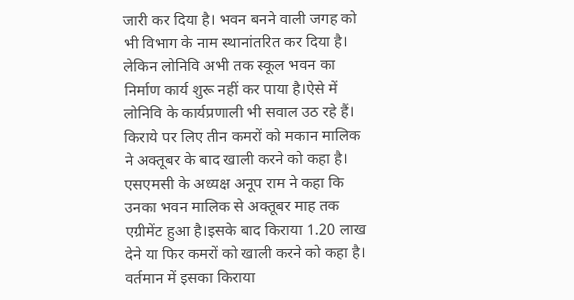जारी कर दिया है। भवन बनने वाली जगह को भी विभाग के नाम स्थानांतरित कर दिया है। लेकिन लोनिवि अभी तक स्कूल भवन का निर्माण कार्य शुरू नहीं कर पाया है।ऐसे में लोनिवि के कार्यप्रणाली भी सवाल उठ रहे हैं।
किराये पर लिए तीन कमरों को मकान मालिक ने अक्तूबर के बाद खाली करने को कहा है। एसएमसी के अध्यक्ष अनूप राम ने कहा कि उनका भवन मालिक से अक्तूबर माह तक एग्रीमेंट हुआ है।इसके बाद किराया 1.20 लाख देने या फिर कमरों को खाली करने को कहा है। वर्तमान में इसका किराया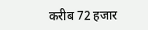करीब 72 हजार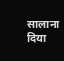सालाना दिया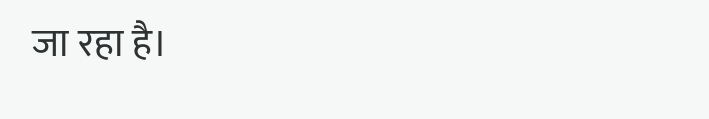जा रहा है।